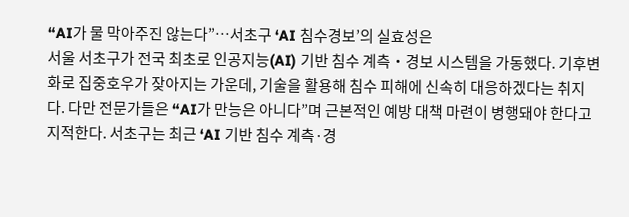“AI가 물 막아주진 않는다”…서초구 ‘AI 침수경보’의 실효성은
서울 서초구가 전국 최초로 인공지능(AI) 기반 침수 계측‧경보 시스템을 가동했다. 기후변화로 집중호우가 잦아지는 가운데, 기술을 활용해 침수 피해에 신속히 대응하겠다는 취지다. 다만 전문가들은 “AI가 만능은 아니다”며 근본적인 예방 대책 마련이 병행돼야 한다고 지적한다. 서초구는 최근 ‘AI 기반 침수 계측·경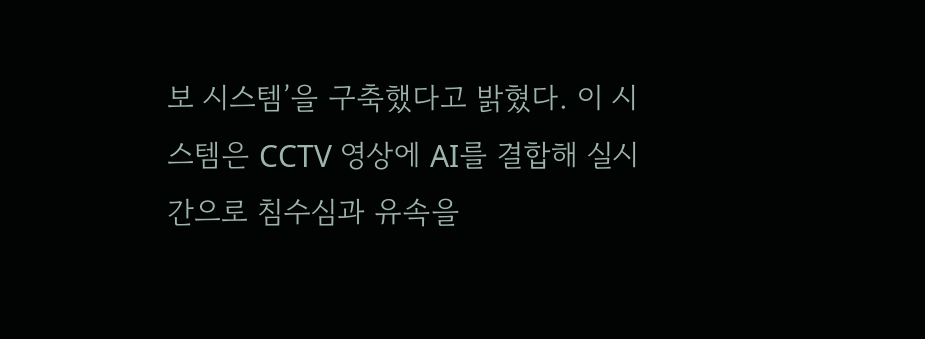보 시스템’을 구축했다고 밝혔다. 이 시스템은 CCTV 영상에 AI를 결합해 실시간으로 침수심과 유속을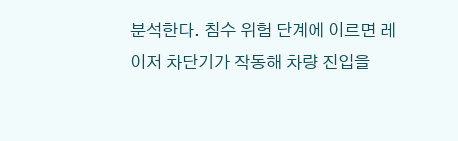분석한다. 침수 위험 단계에 이르면 레이저 차단기가 작동해 차량 진입을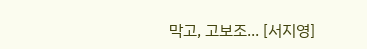막고, 고보조... [서지영]